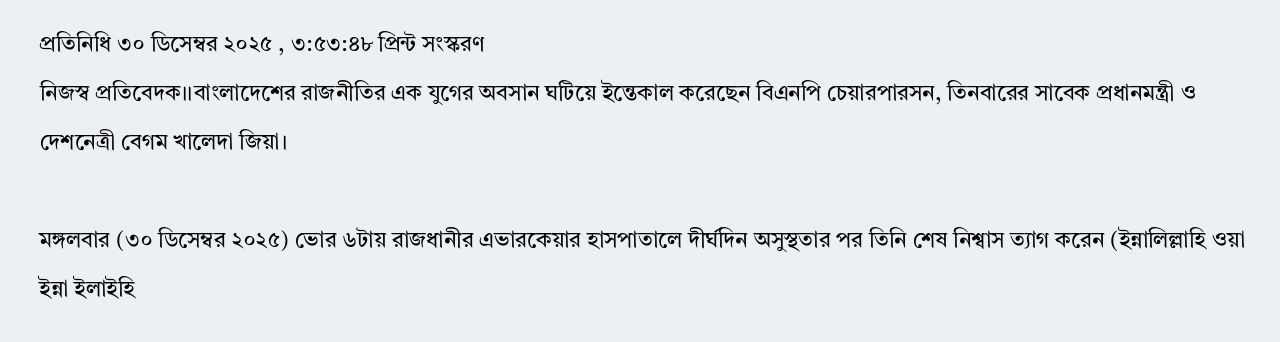প্রতিনিধি ৩০ ডিসেম্বর ২০২৫ , ৩:৫৩:৪৮ প্রিন্ট সংস্করণ
নিজস্ব প্রতিবেদক।।বাংলাদেশের রাজনীতির এক যুগের অবসান ঘটিয়ে ইন্তেকাল করেছেন বিএনপি চেয়ারপারসন, তিনবারের সাবেক প্রধানমন্ত্রী ও দেশনেত্রী বেগম খালেদা জিয়া।

মঙ্গলবার (৩০ ডিসেম্বর ২০২৫) ভোর ৬টায় রাজধানীর এভারকেয়ার হাসপাতালে দীর্ঘদিন অসুস্থতার পর তিনি শেষ নিশ্বাস ত্যাগ করেন (ইন্নালিল্লাহি ওয়া ইন্না ইলাইহি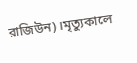রাজিউন)।মৃত্যুকালে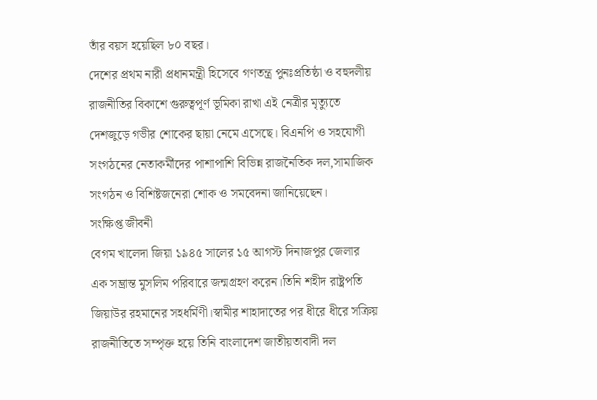তাঁর বয়স হয়েছিল ৮০ বছর।
দেশের প্রথম নারী প্রধানমন্ত্রী হিসেবে গণতন্ত্র পুনঃপ্রতিষ্ঠা ও বহুদলীয় রাজনীতির বিকাশে গুরুত্বপূর্ণ ভূমিকা রাখা এই নেত্রীর মৃত্যুতে দেশজুড়ে গভীর শোকের ছায়া নেমে এসেছে। বিএনপি ও সহযোগী সংগঠনের নেতাকর্মীদের পাশাপাশি বিভিন্ন রাজনৈতিক দল,সামাজিক সংগঠন ও বিশিষ্টজনেরা শোক ও সমবেদনা জানিয়েছেন।
সংক্ষিপ্ত জীবনী
বেগম খালেদা জিয়া ১৯৪৫ সালের ১৫ আগস্ট দিনাজপুর জেলার এক সম্ভ্রান্ত মুসলিম পরিবারে জন্মগ্রহণ করেন।তিনি শহীদ রাষ্ট্রপতি জিয়াউর রহমানের সহধর্মিণী।স্বামীর শাহাদাতের পর ধীরে ধীরে সক্রিয় রাজনীতিতে সম্পৃক্ত হয়ে তিনি বাংলাদেশ জাতীয়তাবাদী দল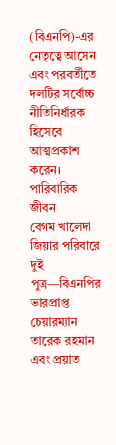(বিএনপি)-এর নেতৃত্বে আসেন এবং পরবর্তীতে দলটির সর্বোচ্চ নীতিনির্ধারক হিসেবে আত্মপ্রকাশ করেন।
পারিবারিক জীবন
বেগম খালেদা জিয়ার পরিবারে দুই পুত্র—বিএনপির ভারপ্রাপ্ত চেয়ারম্যান তারেক রহমান এবং প্রয়াত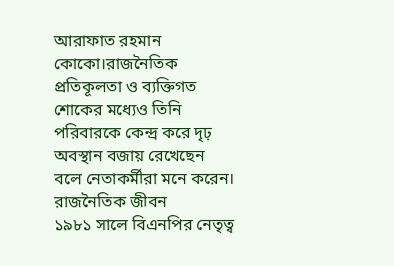আরাফাত রহমান কোকো।রাজনৈতিক প্রতিকূলতা ও ব্যক্তিগত শোকের মধ্যেও তিনি পরিবারকে কেন্দ্র করে দৃঢ় অবস্থান বজায় রেখেছেন বলে নেতাকর্মীরা মনে করেন।
রাজনৈতিক জীবন
১৯৮১ সালে বিএনপির নেতৃত্ব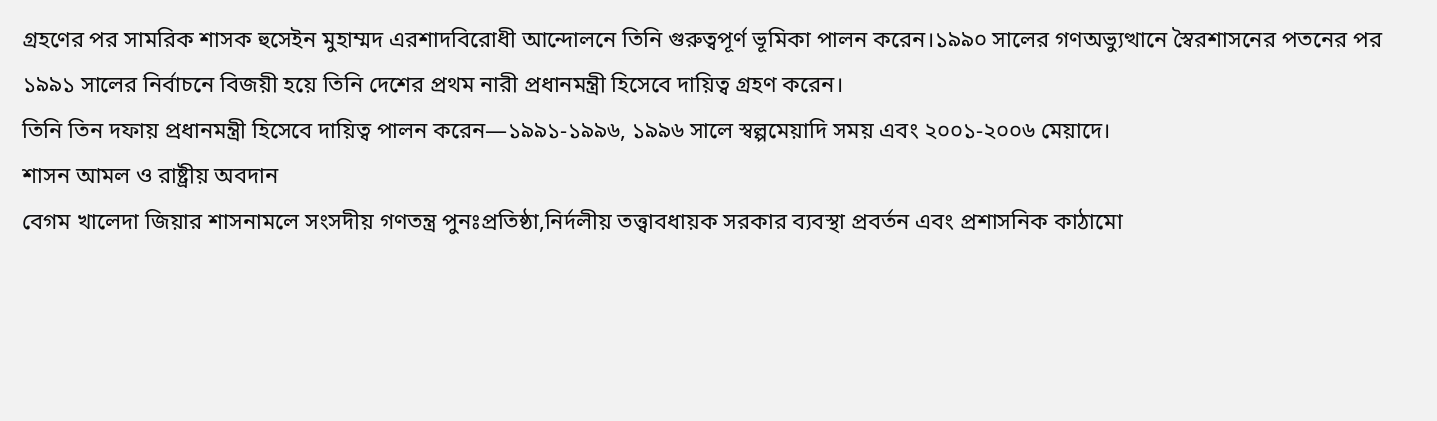গ্রহণের পর সামরিক শাসক হুসেইন মুহাম্মদ এরশাদবিরোধী আন্দোলনে তিনি গুরুত্বপূর্ণ ভূমিকা পালন করেন।১৯৯০ সালের গণঅভ্যুত্থানে স্বৈরশাসনের পতনের পর ১৯৯১ সালের নির্বাচনে বিজয়ী হয়ে তিনি দেশের প্রথম নারী প্রধানমন্ত্রী হিসেবে দায়িত্ব গ্রহণ করেন।
তিনি তিন দফায় প্রধানমন্ত্রী হিসেবে দায়িত্ব পালন করেন—১৯৯১-১৯৯৬, ১৯৯৬ সালে স্বল্পমেয়াদি সময় এবং ২০০১-২০০৬ মেয়াদে।
শাসন আমল ও রাষ্ট্রীয় অবদান
বেগম খালেদা জিয়ার শাসনামলে সংসদীয় গণতন্ত্র পুনঃপ্রতিষ্ঠা,নির্দলীয় তত্ত্বাবধায়ক সরকার ব্যবস্থা প্রবর্তন এবং প্রশাসনিক কাঠামো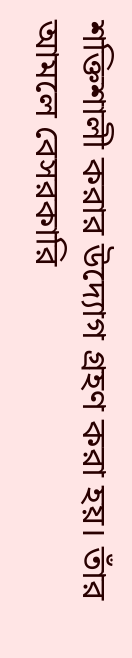শক্তিশালী করার উদ্যোগ গ্রহণ করা হয়। তাঁর আমলে বেসরকারি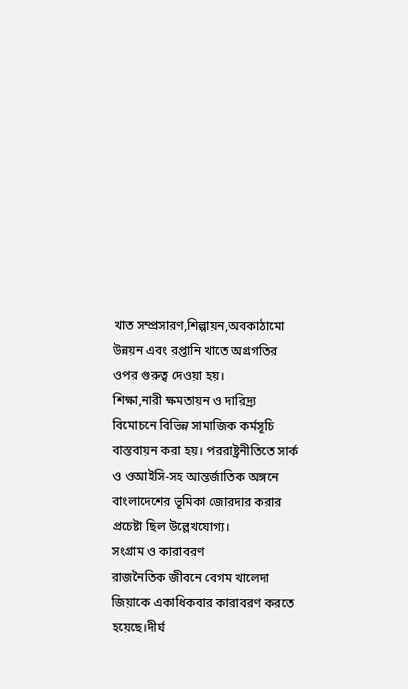খাত সম্প্রসারণ,শিল্পায়ন,অবকাঠামো উন্নয়ন এবং রপ্তানি খাতে অগ্রগতির ওপর গুরুত্ব দেওয়া হয়।
শিক্ষা,নারী ক্ষমতায়ন ও দারিদ্র্য বিমোচনে বিভিন্ন সামাজিক কর্মসূচি বাস্তবায়ন করা হয়। পররাষ্ট্রনীতিতে সার্ক ও ওআইসি-সহ আন্তর্জাতিক অঙ্গনে বাংলাদেশের ভূমিকা জোরদার করার প্রচেষ্টা ছিল উল্লেখযোগ্য।
সংগ্রাম ও কারাবরণ
রাজনৈতিক জীবনে বেগম খালেদা জিয়াকে একাধিকবার কারাবরণ করতে হয়েছে।দীর্ঘ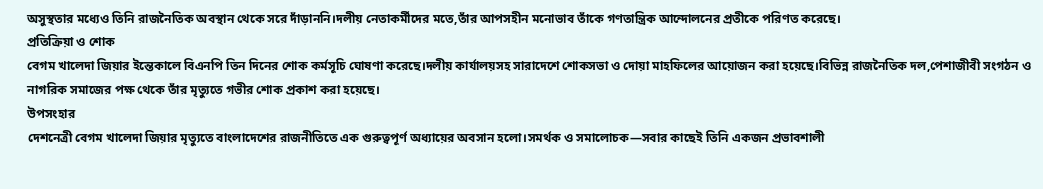অসুস্থতার মধ্যেও তিনি রাজনৈতিক অবস্থান থেকে সরে দাঁড়াননি।দলীয় নেতাকর্মীদের মতে,তাঁর আপসহীন মনোভাব তাঁকে গণতান্ত্রিক আন্দোলনের প্রতীকে পরিণত করেছে।
প্রতিক্রিয়া ও শোক
বেগম খালেদা জিয়ার ইন্তেকালে বিএনপি তিন দিনের শোক কর্মসূচি ঘোষণা করেছে।দলীয় কার্যালয়সহ সারাদেশে শোকসভা ও দোয়া মাহফিলের আয়োজন করা হয়েছে।বিভিন্ন রাজনৈতিক দল,পেশাজীবী সংগঠন ও নাগরিক সমাজের পক্ষ থেকে তাঁর মৃত্যুতে গভীর শোক প্রকাশ করা হয়েছে।
উপসংহার
দেশনেত্রী বেগম খালেদা জিয়ার মৃত্যুতে বাংলাদেশের রাজনীতিতে এক গুরুত্বপূর্ণ অধ্যায়ের অবসান হলো।সমর্থক ও সমালোচক—সবার কাছেই তিনি একজন প্রভাবশালী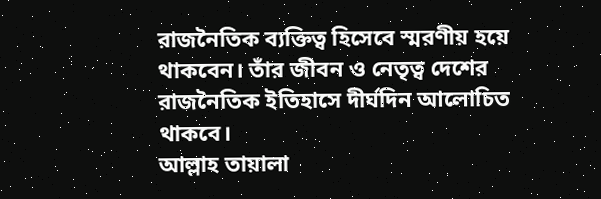রাজনৈতিক ব্যক্তিত্ব হিসেবে স্মরণীয় হয়ে থাকবেন। তাঁর জীবন ও নেতৃত্ব দেশের রাজনৈতিক ইতিহাসে দীর্ঘদিন আলোচিত থাকবে।
আল্লাহ তায়ালা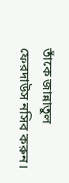তাঁকে জান্নাতুল ফেরদাউস নসিব করুন।